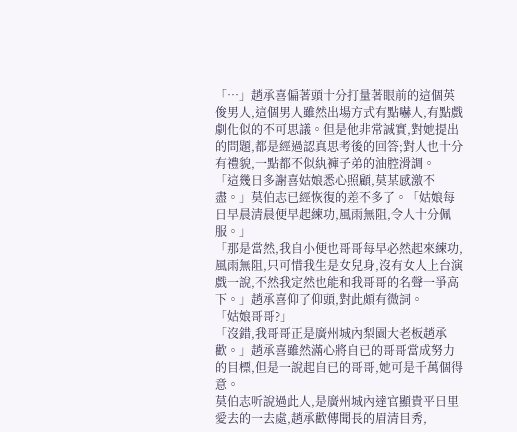「…」趙承喜偏著頭十分打量著眼前的這個英俊男人,這個男人雖然出場方式有點嚇人,有點戲劇化似的不可思議。但是他非常誠實,對她提出的問題,都是經過認真思考後的回答;對人也十分有禮貌,一點都不似紈褲子弟的油腔滑調。
「這幾日多謝喜姑娘悉心照顧,莫某感激不盡。」莫伯志已經恢復的差不多了。「姑娘每日早晨清晨便早起練功,風雨無阻,令人十分佩服。」
「那是當然,我自小便也哥哥每早必然起來練功,風雨無阻,只可惜我生是女兒身,沒有女人上台演戲一說,不然我定然也能和我哥哥的名聲一爭高下。」趙承喜仰了仰頭,對此頗有微詞。
「姑娘哥哥?」
「沒錯,我哥哥正是廣州城內梨園大老板趙承歡。」趙承喜雖然滿心將自已的哥哥當成努力的目標,但是一說起自已的哥哥,她可是千萬個得意。
莫伯志听說過此人,是廣州城內達官顯貴平日里愛去的一去處,趙承歡傳聞長的眉清目秀,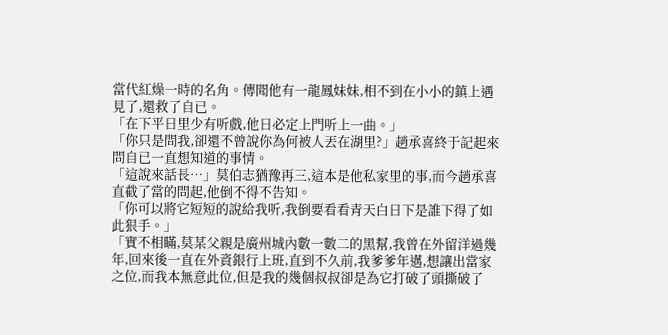當代紅燥一時的名角。傳聞他有一龍鳳妹妹,相不到在小小的鎮上遇見了,還救了自已。
「在下平日里少有听戲,他日必定上門听上一曲。」
「你只是問我,卻還不曾說你為何被人丟在湖里?」趙承喜終于記起來問自已一直想知道的事情。
「這說來話長…」莫伯志猶豫再三,這本是他私家里的事,而今趙承喜直截了當的問起,他倒不得不告知。
「你可以將它短短的說給我听,我倒要看看青天白日下是誰下得了如此狠手。」
「實不相瞞,莫某父親是廣州城內數一數二的黑幫,我曾在外留洋過幾年,回來後一直在外資銀行上班,直到不久前,我爹爹年邁,想讓出當家之位,而我本無意此位,但是我的幾個叔叔卻是為它打破了頭撕破了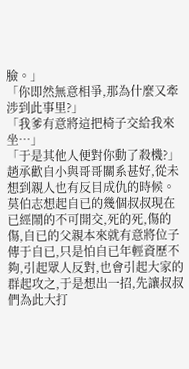臉。」
「你即然無意相爭,那為什麼又牽涉到此事里?」
「我爹有意將這把椅子交給我來坐…」
「于是其他人便對你動了殺機?」趙承歡自小與哥哥關系甚好,從未想到親人也有反目成仇的時候。
莫伯志想起自已的幾個叔叔現在已經鬧的不可開交,死的死,傷的傷,自已的父親本來就有意將位子傳于自已,只是怕自已年輕資歷不夠,引起眾人反對,也會引起大家的群起攻之,于是想出一招,先讓叔叔們為此大打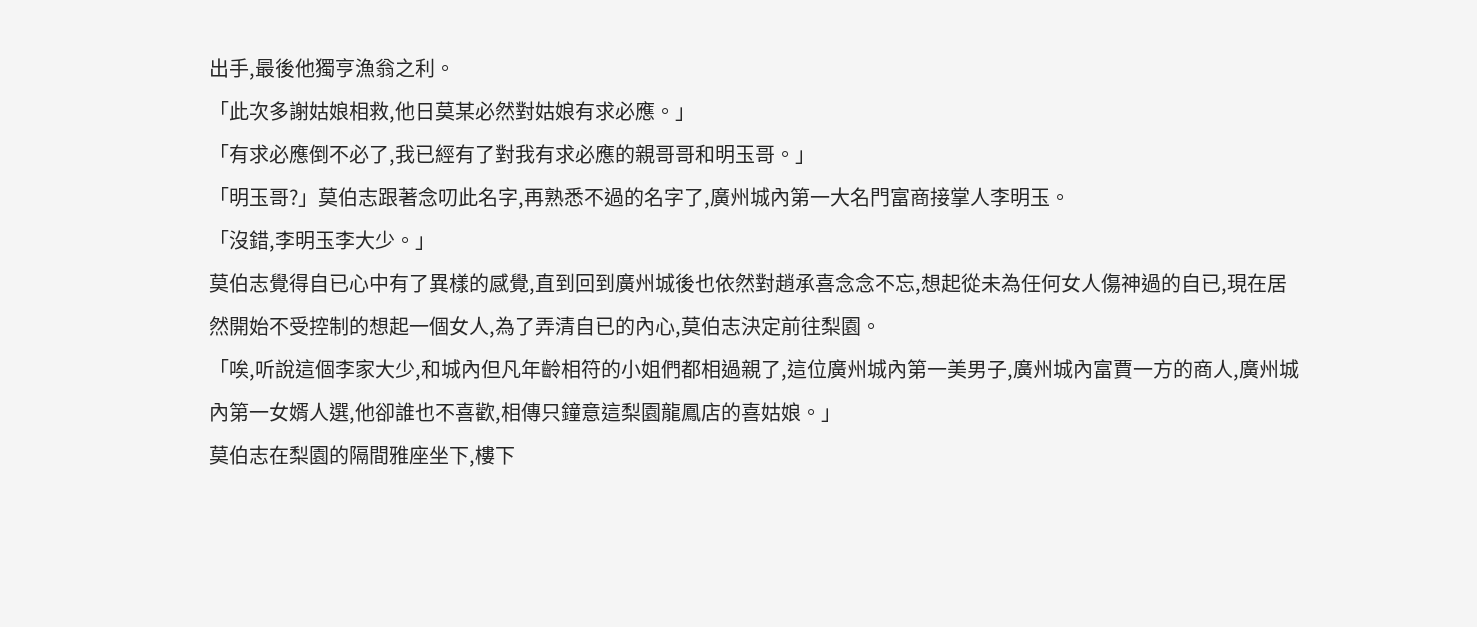出手,最後他獨亨漁翁之利。
「此次多謝姑娘相救,他日莫某必然對姑娘有求必應。」
「有求必應倒不必了,我已經有了對我有求必應的親哥哥和明玉哥。」
「明玉哥?」莫伯志跟著念叨此名字,再熟悉不過的名字了,廣州城內第一大名門富商接掌人李明玉。
「沒錯,李明玉李大少。」
莫伯志覺得自已心中有了異樣的感覺,直到回到廣州城後也依然對趙承喜念念不忘,想起從未為任何女人傷神過的自已,現在居然開始不受控制的想起一個女人,為了弄清自已的內心,莫伯志決定前往梨園。
「唉,听說這個李家大少,和城內但凡年齡相符的小姐們都相過親了,這位廣州城內第一美男子,廣州城內富賈一方的商人,廣州城內第一女婿人選,他卻誰也不喜歡,相傳只鐘意這梨園龍鳳店的喜姑娘。」
莫伯志在梨園的隔間雅座坐下,樓下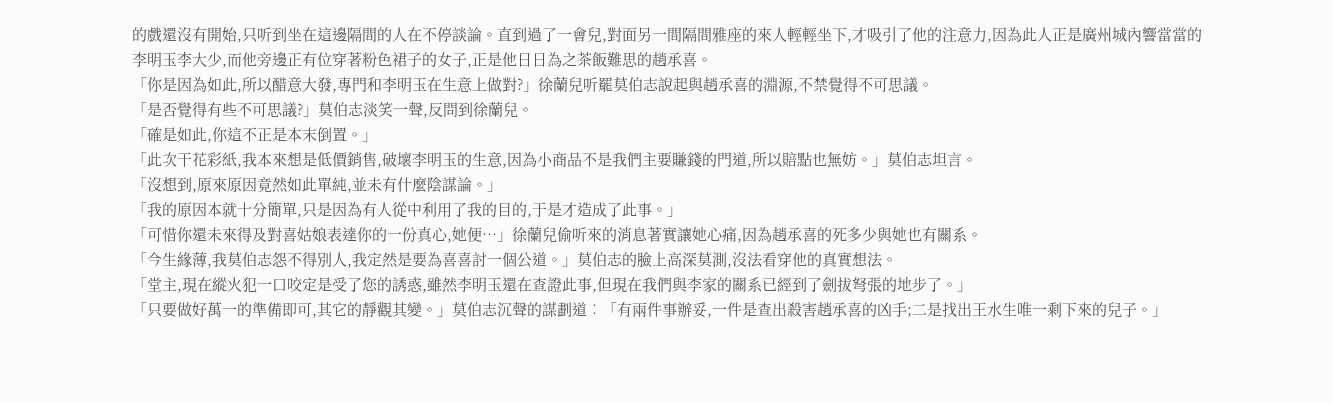的戲還沒有開始,只听到坐在這邊隔間的人在不停談論。直到過了一會兒,對面另一間隔間雅座的來人輕輕坐下,才吸引了他的注意力,因為此人正是廣州城內響當當的李明玉李大少,而他旁邊正有位穿著粉色裙子的女子,正是他日日為之茶飯難思的趙承喜。
「你是因為如此,所以醋意大發,專門和李明玉在生意上做對?」徐蘭兒听罷莫伯志說起與趙承喜的淵源,不禁覺得不可思議。
「是否覺得有些不可思議?」莫伯志淡笑一聲,反問到徐蘭兒。
「確是如此,你這不正是本末倒置。」
「此次干花彩紙,我本來想是低價銷售,破壞李明玉的生意,因為小商品不是我們主要賺錢的門道,所以賠點也無妨。」莫伯志坦言。
「沒想到,原來原因竟然如此單純,並未有什麼陰謀論。」
「我的原因本就十分簡單,只是因為有人從中利用了我的目的,于是才造成了此事。」
「可惜你還未來得及對喜姑娘表達你的一份真心,她便…」徐蘭兒偷听來的消息著實讓她心痛,因為趙承喜的死多少與她也有關系。
「今生緣薄,我莫伯志怨不得別人,我定然是要為喜喜討一個公道。」莫伯志的臉上高深莫測,沒法看穿他的真實想法。
「堂主,現在縱火犯一口咬定是受了您的誘惑,雖然李明玉還在查證此事,但現在我們與李家的關系已經到了劍拔弩張的地步了。」
「只要做好萬一的準備即可,其它的靜觀其變。」莫伯志沉聲的謀劃道︰「有兩件事辦妥,一件是查出殺害趙承喜的凶手;二是找出王水生唯一剩下來的兒子。」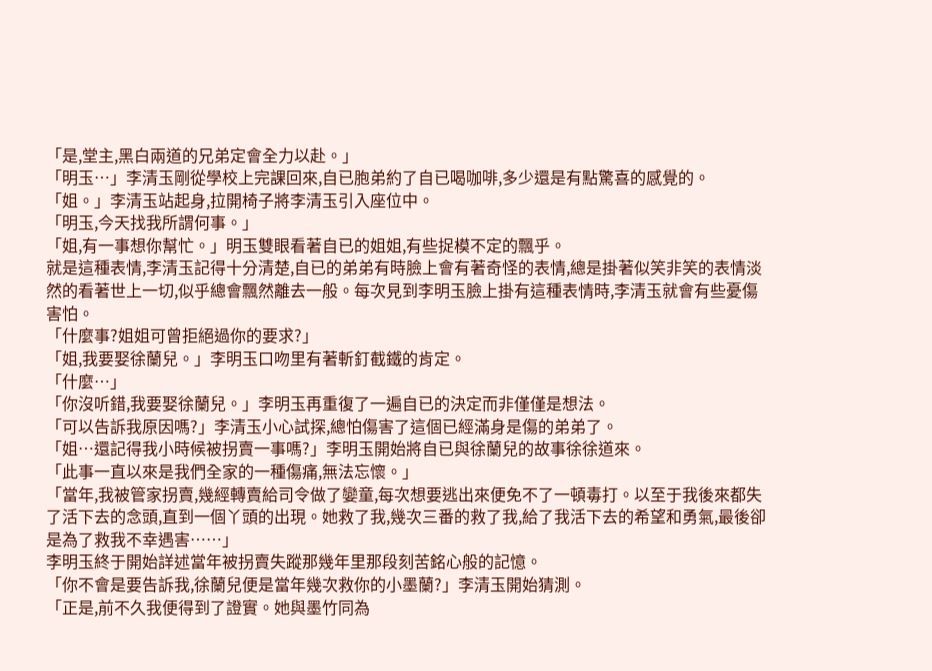「是,堂主,黑白兩道的兄弟定會全力以赴。」
「明玉…」李清玉剛從學校上完課回來,自已胞弟約了自已喝咖啡,多少還是有點驚喜的感覺的。
「姐。」李清玉站起身,拉開椅子將李清玉引入座位中。
「明玉,今天找我所謂何事。」
「姐,有一事想你幫忙。」明玉雙眼看著自已的姐姐,有些捉模不定的飄乎。
就是這種表情,李清玉記得十分清楚,自已的弟弟有時臉上會有著奇怪的表情,總是掛著似笑非笑的表情淡然的看著世上一切,似乎總會飄然離去一般。每次見到李明玉臉上掛有這種表情時,李清玉就會有些憂傷害怕。
「什麼事?姐姐可曾拒絕過你的要求?」
「姐,我要娶徐蘭兒。」李明玉口吻里有著斬釘截鐵的肯定。
「什麼…」
「你沒听錯,我要娶徐蘭兒。」李明玉再重復了一遍自已的決定而非僅僅是想法。
「可以告訴我原因嗎?」李清玉小心試探,總怕傷害了這個已經滿身是傷的弟弟了。
「姐…還記得我小時候被拐賣一事嗎?」李明玉開始將自已與徐蘭兒的故事徐徐道來。
「此事一直以來是我們全家的一種傷痛,無法忘懷。」
「當年,我被管家拐賣,幾經轉賣給司令做了孌童,每次想要逃出來便免不了一頓毒打。以至于我後來都失了活下去的念頭,直到一個丫頭的出現。她救了我,幾次三番的救了我,給了我活下去的希望和勇氣,最後卻是為了救我不幸遇害……」
李明玉終于開始詳述當年被拐賣失蹤那幾年里那段刻苦銘心般的記憶。
「你不會是要告訴我,徐蘭兒便是當年幾次救你的小墨蘭?」李清玉開始猜測。
「正是,前不久我便得到了證實。她與墨竹同為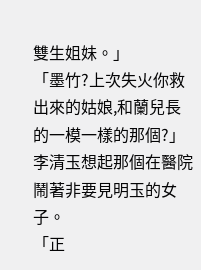雙生姐妹。」
「墨竹?上次失火你救出來的姑娘,和蘭兒長的一模一樣的那個?」李清玉想起那個在醫院鬧著非要見明玉的女子。
「正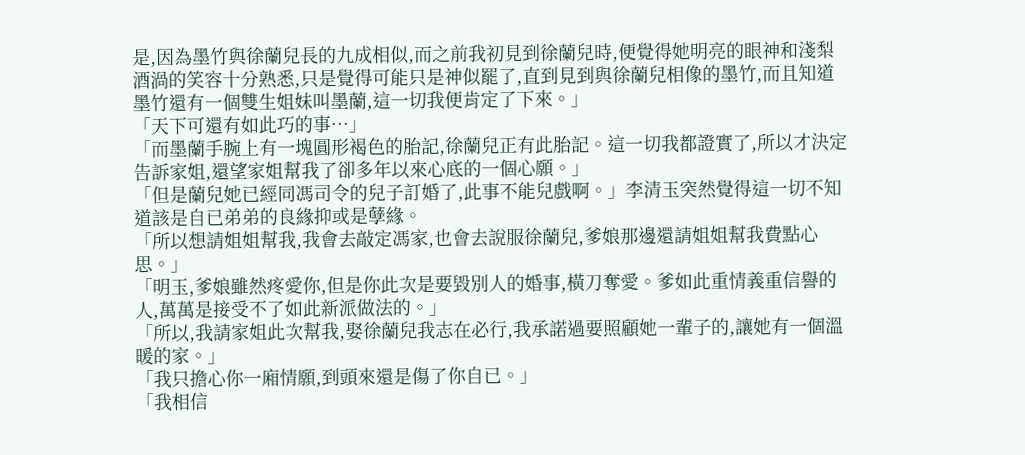是,因為墨竹與徐蘭兒長的九成相似,而之前我初見到徐蘭兒時,便覺得她明亮的眼神和淺梨酒渦的笑容十分熟悉,只是覺得可能只是神似罷了,直到見到與徐蘭兒相像的墨竹,而且知道墨竹還有一個雙生姐妹叫墨蘭,這一切我便肯定了下來。」
「天下可還有如此巧的事…」
「而墨蘭手腕上有一塊圓形褐色的胎記,徐蘭兒正有此胎記。這一切我都證實了,所以才決定告訴家姐,還望家姐幫我了卻多年以來心底的一個心願。」
「但是蘭兒她已經同馮司令的兒子訂婚了,此事不能兒戲啊。」李清玉突然覺得這一切不知道該是自已弟弟的良緣抑或是孽緣。
「所以想請姐姐幫我,我會去敲定馮家,也會去說服徐蘭兒,爹娘那邊還請姐姐幫我費點心思。」
「明玉,爹娘雖然疼愛你,但是你此次是要毀別人的婚事,橫刀奪愛。爹如此重情義重信譽的人,萬萬是接受不了如此新派做法的。」
「所以,我請家姐此次幫我,娶徐蘭兒我志在必行,我承諾過要照顧她一輩子的,讓她有一個溫暖的家。」
「我只擔心你一廂情願,到頭來還是傷了你自已。」
「我相信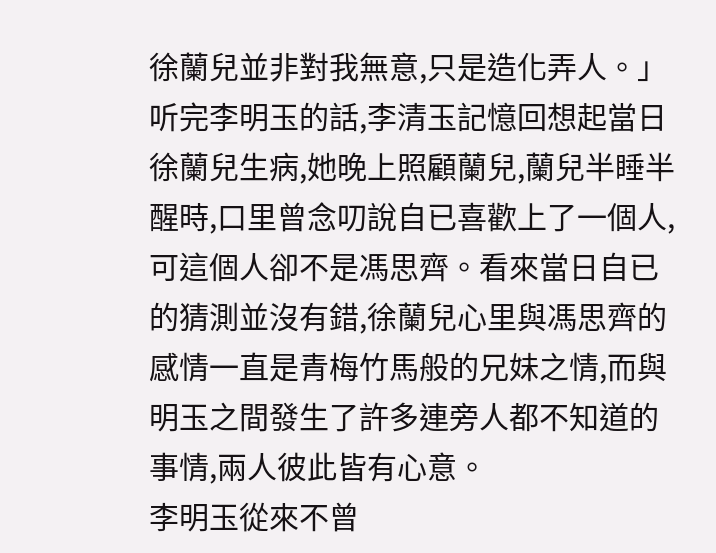徐蘭兒並非對我無意,只是造化弄人。」
听完李明玉的話,李清玉記憶回想起當日徐蘭兒生病,她晚上照顧蘭兒,蘭兒半睡半醒時,口里曾念叨說自已喜歡上了一個人,可這個人卻不是馮思齊。看來當日自已的猜測並沒有錯,徐蘭兒心里與馮思齊的感情一直是青梅竹馬般的兄妹之情,而與明玉之間發生了許多連旁人都不知道的事情,兩人彼此皆有心意。
李明玉從來不曾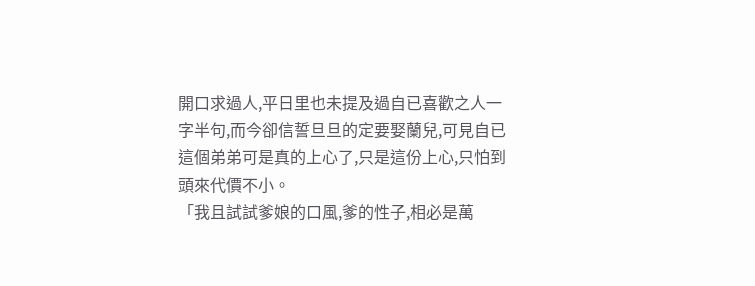開口求過人,平日里也未提及過自已喜歡之人一字半句,而今卻信誓旦旦的定要娶蘭兒,可見自已這個弟弟可是真的上心了,只是這份上心,只怕到頭來代價不小。
「我且試試爹娘的口風,爹的性子,相必是萬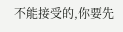不能接受的,你要先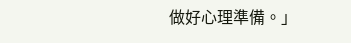做好心理準備。」